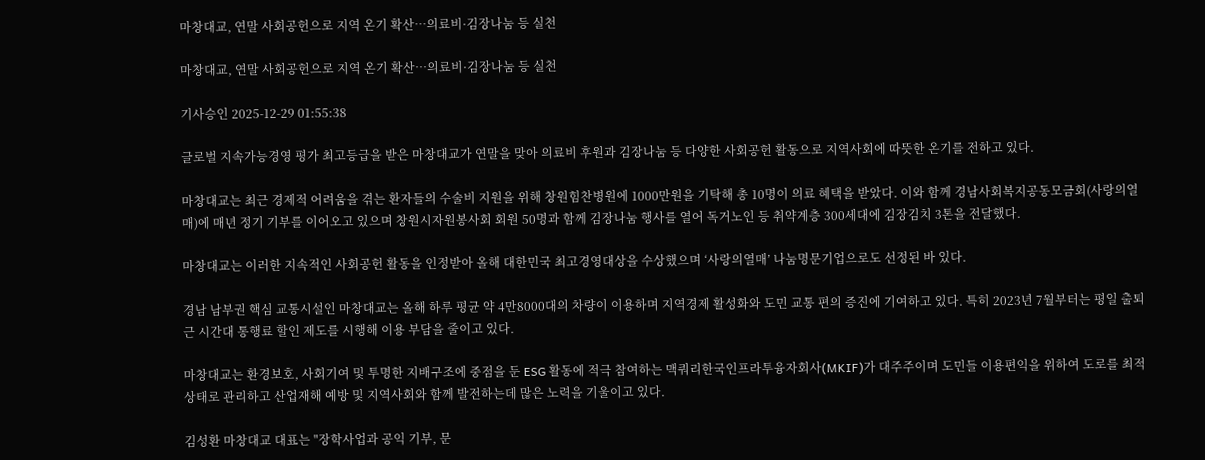마창대교, 연말 사회공헌으로 지역 온기 확산…의료비·김장나눔 등 실천

마창대교, 연말 사회공헌으로 지역 온기 확산…의료비·김장나눔 등 실천

기사승인 2025-12-29 01:55:38

글로벌 지속가능경영 평가 최고등급을 받은 마창대교가 연말을 맞아 의료비 후원과 김장나눔 등 다양한 사회공헌 활동으로 지역사회에 따뜻한 온기를 전하고 있다.

마창대교는 최근 경제적 어려움을 겪는 환자들의 수술비 지원을 위해 창원힘찬병원에 1000만원을 기탁해 총 10명이 의료 혜택을 받았다. 이와 함께 경남사회복지공동모금회(사랑의열매)에 매년 정기 기부를 이어오고 있으며 창원시자원봉사회 회원 50명과 함께 김장나눔 행사를 열어 독거노인 등 취약계층 300세대에 김장김치 3톤을 전달했다.

마창대교는 이러한 지속적인 사회공헌 활동을 인정받아 올해 대한민국 최고경영대상을 수상했으며 ‘사랑의열매’ 나눔명문기업으로도 선정된 바 있다.

경남 남부권 핵심 교통시설인 마창대교는 올해 하루 평균 약 4만8000대의 차량이 이용하며 지역경제 활성화와 도민 교통 편의 증진에 기여하고 있다. 특히 2023년 7월부터는 평일 출퇴근 시간대 통행료 할인 제도를 시행해 이용 부담을 줄이고 있다.

마창대교는 환경보호, 사회기여 및 투명한 지배구조에 중점을 둔 ESG 활동에 적극 참여하는 맥쿼리한국인프라투융자회사(MKIF)가 대주주이며 도민들 이용편익을 위하여 도로를 최적상태로 관리하고 산업재해 예방 및 지역사회와 함께 발전하는데 많은 노력을 기울이고 있다.

김성환 마창대교 대표는 "장학사업과 공익 기부, 문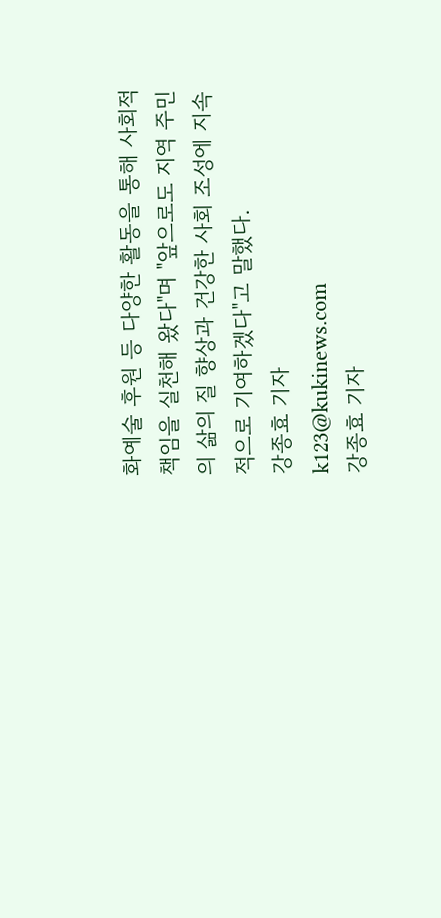화예술 후원 등 다양한 활동을 통해 사회적 책임을 실천해 왔다"며 "앞으로도 지역 주민의 삶의 질 향상과 건강한 사회 조성에 지속적으로 기여하겠다"고 말했다.
강종효 기자
k123@kukinews.com
강종효 기자